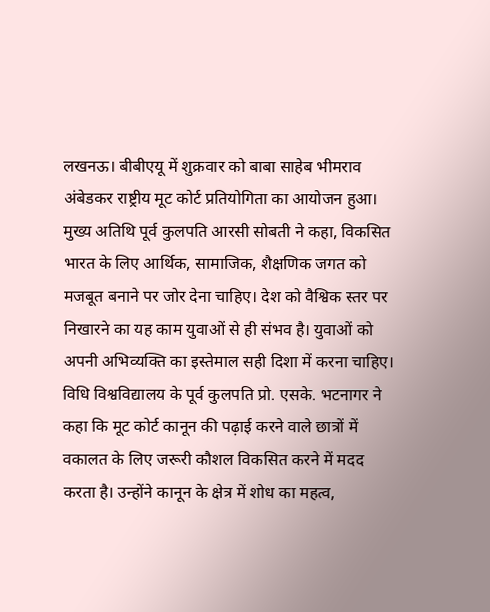लखनऊ। बीबीएयू में शुक्रवार को बाबा साहेब भीमराव अंबेडकर राष्ट्रीय मूट कोर्ट प्रतियोगिता का आयोजन हुआ। मुख्य अतिथि पूर्व कुलपति आरसी सोबती ने कहा, विकसित भारत के लिए आर्थिक, सामाजिक, शैक्षणिक जगत को मजबूत बनाने पर जोर देना चाहिए। देश को वैश्विक स्तर पर निखारने का यह काम युवाओं से ही संभव है। युवाओं को अपनी अभिव्यक्ति का इस्तेमाल सही दिशा में करना चाहिए।
विधि विश्वविद्यालय के पूर्व कुलपति प्रो. एसके. भटनागर ने कहा कि मूट कोर्ट कानून की पढ़ाई करने वाले छात्रों में वकालत के लिए जरूरी कौशल विकसित करने में मदद करता है। उन्होंने कानून के क्षेत्र में शोध का महत्व,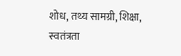शोध, तथ्य सामग्री, शिक्षा, स्वतंत्रता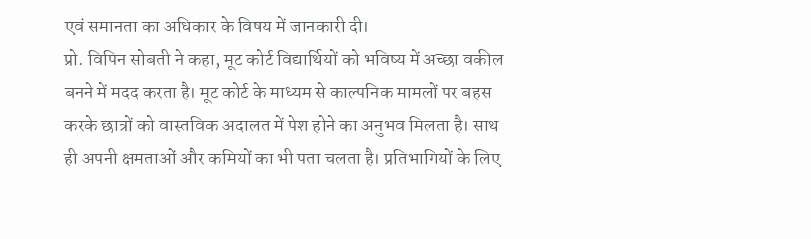एवं समानता का अधिकार के विषय में जानकारी दी।
प्रो. विपिन सोबती ने कहा, मूट कोर्ट विद्यार्थियों को भविष्य में अच्छा वकील बनने में मदद करता है। मूट कोर्ट के माध्यम से काल्पनिक मामलों पर बहस करके छात्रों को वास्तविक अदालत में पेश होने का अनुभव मिलता है। साथ ही अपनी क्षमताओं और कमियों का भी पता चलता है। प्रतिभागियों के लिए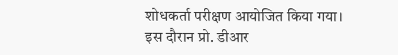शोधकर्ता परीक्षण आयोजित किया गया। इस दौरान प्रो. डीआर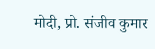मोदी, प्रो. संजीव कुमार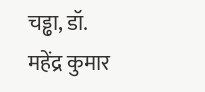चड्ढा, डॉ. महेंद्र कुमार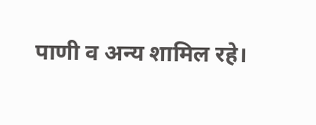पाणी व अन्य शामिल रहे।